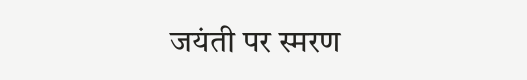जयंती पर स्मरण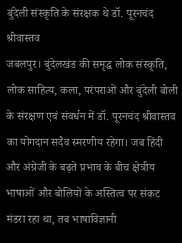बुंदेली संस्कृति के संरक्षक थे डॉ. पूरनचंद श्रीवास्तव
जबलपुर। बुंदेलखंड की समृद्ध लोक संस्कृति, लोक साहित्य, कला, परंपराओं और बुंदेली बोली के संरक्षण एवं संवर्धन में डॉ. पूरनचंद श्रीवास्तव का योगदान सदैव स्मरणीय रहेगा। जब हिंदी और अंग्रेजी के बढ़ते प्रभाव के बीच क्षेत्रीय भाषाओं और बोलियों के अस्तित्व पर संकट मंडरा रहा था, तब भाषाविज्ञानी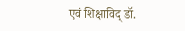एवं शिक्षाविद् डॉ.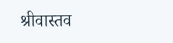श्रीवास्तव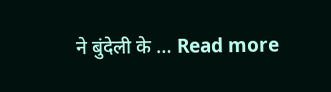ने बुंदेली के … Read more